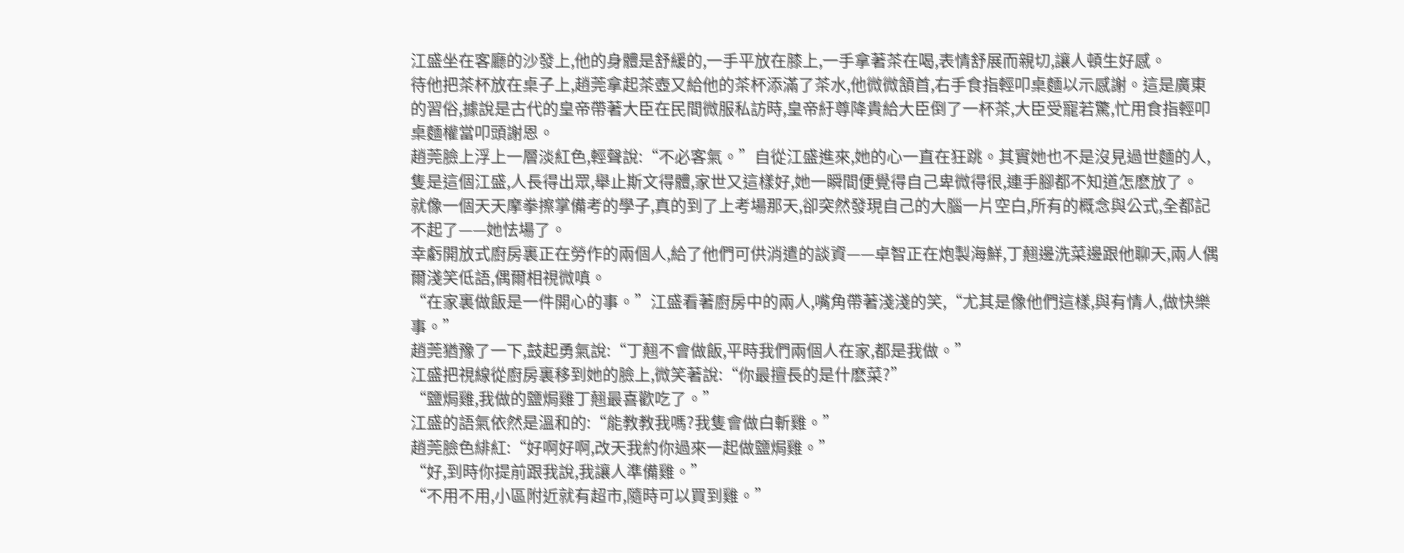江盛坐在客廳的沙發上,他的身體是舒緩的,一手平放在膝上,一手拿著茶在喝,表情舒展而親切,讓人頓生好感。
待他把茶杯放在桌子上,趙莞拿起茶壺又給他的茶杯添滿了茶水,他微微頷首,右手食指輕叩桌麵以示感謝。這是廣東的習俗,據說是古代的皇帝帶著大臣在民間微服私訪時,皇帝紆尊降貴給大臣倒了一杯茶,大臣受寵若驚,忙用食指輕叩桌麵權當叩頭謝恩。
趙莞臉上浮上一層淡紅色,輕聲說:“不必客氣。”自從江盛進來,她的心一直在狂跳。其實她也不是沒見過世麵的人,隻是這個江盛,人長得出眾,舉止斯文得體,家世又這樣好,她一瞬間便覺得自己卑微得很,連手腳都不知道怎麽放了。
就像一個天天摩拳擦掌備考的學子,真的到了上考場那天,卻突然發現自己的大腦一片空白,所有的概念與公式,全都記不起了——她怯場了。
幸虧開放式廚房裏正在勞作的兩個人,給了他們可供消遣的談資——卓智正在炮製海鮮,丁翹邊洗菜邊跟他聊天,兩人偶爾淺笑低語,偶爾相視微嗔。
“在家裏做飯是一件開心的事。”江盛看著廚房中的兩人,嘴角帶著淺淺的笑,“尤其是像他們這樣,與有情人,做快樂事。”
趙莞猶豫了一下,鼓起勇氣說:“丁翹不會做飯,平時我們兩個人在家,都是我做。”
江盛把視線從廚房裏移到她的臉上,微笑著說:“你最擅長的是什麽菜?”
“鹽焗雞,我做的鹽焗雞丁翹最喜歡吃了。”
江盛的語氣依然是溫和的:“能教教我嗎?我隻會做白斬雞。”
趙莞臉色緋紅:“好啊好啊,改天我約你過來一起做鹽焗雞。”
“好,到時你提前跟我說,我讓人準備雞。”
“不用不用,小區附近就有超市,隨時可以買到雞。”